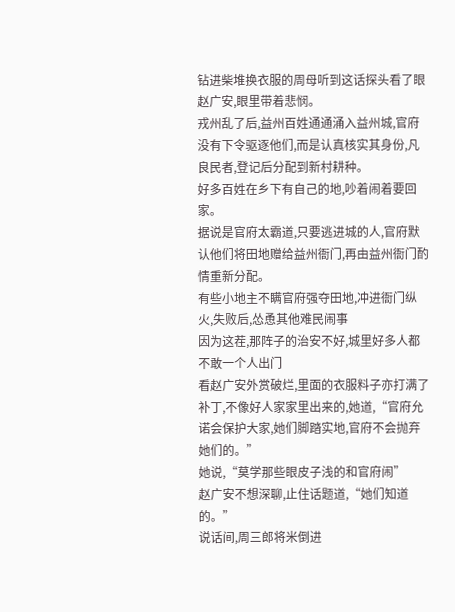钻进柴堆换衣服的周母听到这话探头看了眼赵广安,眼里带着悲悯。
戎州乱了后,益州百姓通通涌入益州城,官府没有下令驱逐他们,而是认真核实其身份,凡良民者,登记后分配到新村耕种。
好多百姓在乡下有自己的地,吵着闹着要回家。
据说是官府太霸道,只要逃进城的人,官府默认他们将田地赠给益州衙门,再由益州衙门酌情重新分配。
有些小地主不瞒官府强夺田地,冲进衙门纵火,失败后,怂恿其他难民闹事
因为这茬,那阵子的治安不好,城里好多人都不敢一个人出门
看赵广安外赏破烂,里面的衣服料子亦打满了补丁,不像好人家家里出来的,她道,“官府允诺会保护大家,她们脚踏实地,官府不会抛弃她们的。”
她说,“莫学那些眼皮子浅的和官府闹”
赵广安不想深聊,止住话题道,“她们知道的。”
说话间,周三郎将米倒进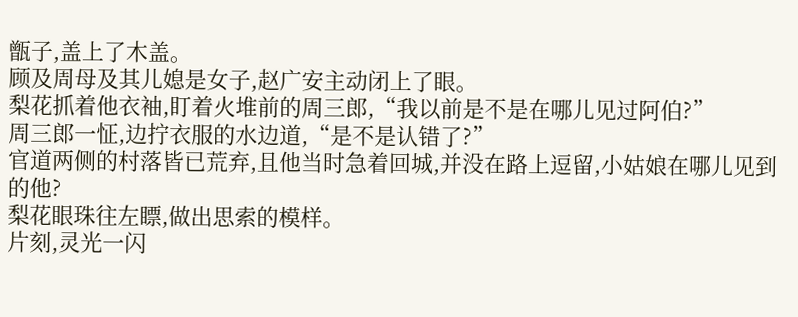甑子,盖上了木盖。
顾及周母及其儿媳是女子,赵广安主动闭上了眼。
梨花抓着他衣袖,盯着火堆前的周三郎,“我以前是不是在哪儿见过阿伯?”
周三郎一怔,边拧衣服的水边道,“是不是认错了?”
官道两侧的村落皆已荒弃,且他当时急着回城,并没在路上逗留,小姑娘在哪儿见到的他?
梨花眼珠往左瞟,做出思索的模样。
片刻,灵光一闪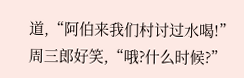道,“阿伯来我们村讨过水喝!”
周三郎好笑,“哦?什么时候?”